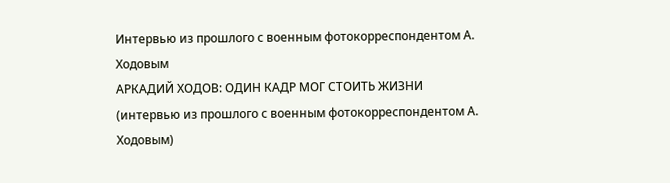Интервью из прошлого с военным фотокорреспондентом А. Ходовым
АРКАДИЙ ХОДОВ: ОДИН КАДР МОГ СТОИТЬ ЖИЗНИ
(интервью из прошлого с военным фотокорреспондентом А. Ходовым)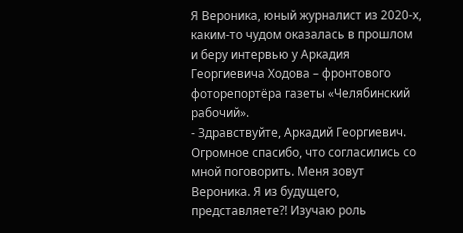Я Вероника, юный журналист из 2020-х, каким-то чудом оказалась в прошлом и беру интервью у Аркадия Георгиевича Ходова – фронтового фоторепортёра газеты «Челябинский рабочий».
- Здравствуйте, Аркадий Георгиевич. Огромное спасибо, что согласились со мной поговорить. Меня зовут Вероника. Я из будущего, представляете?! Изучаю роль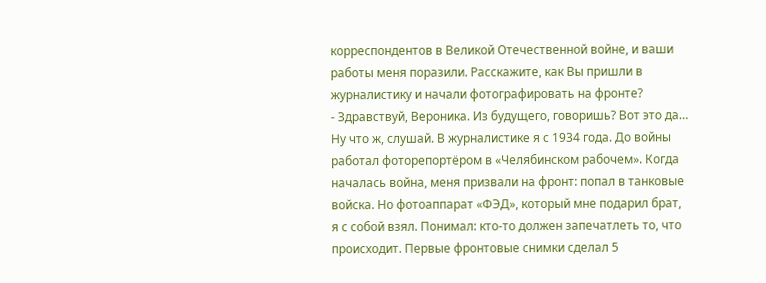корреспондентов в Великой Отечественной войне, и ваши работы меня поразили. Расскажите, как Вы пришли в журналистику и начали фотографировать на фронте?
- Здравствуй, Вероника. Из будущего, говоришь? Вот это да… Ну что ж, слушай. В журналистике я с 1934 года. До войны работал фоторепортёром в «Челябинском рабочем». Когда началась война, меня призвали на фронт: попал в танковые войска. Но фотоаппарат «ФЭД», который мне подарил брат, я с собой взял. Понимал: кто-то должен запечатлеть то, что происходит. Первые фронтовые снимки сделал 5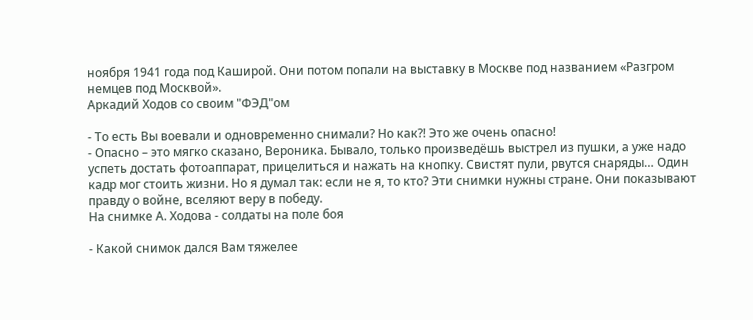ноября 1941 года под Каширой. Они потом попали на выставку в Москве под названием «Разгром немцев под Москвой».
Аркадий Ходов со своим "ФЭД"ом

- То есть Вы воевали и одновременно снимали? Но как?! Это же очень опасно!
- Опасно – это мягко сказано, Вероника. Бывало, только произведёшь выстрел из пушки, а уже надо успеть достать фотоаппарат, прицелиться и нажать на кнопку. Свистят пули, рвутся снаряды… Один кадр мог стоить жизни. Но я думал так: если не я, то кто? Эти снимки нужны стране. Они показывают правду о войне, вселяют веру в победу.
На снимке А. Ходова - солдаты на поле боя

- Какой снимок дался Вам тяжелее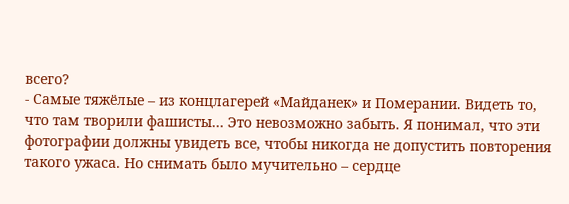всего?
- Самые тяжёлые – из концлагерей «Майданек» и Померании. Видеть то, что там творили фашисты… Это невозможно забыть. Я понимал, что эти фотографии должны увидеть все, чтобы никогда не допустить повторения такого ужаса. Но снимать было мучительно – сердце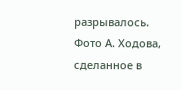разрывалось.
Фото А. Ходова, сделанное в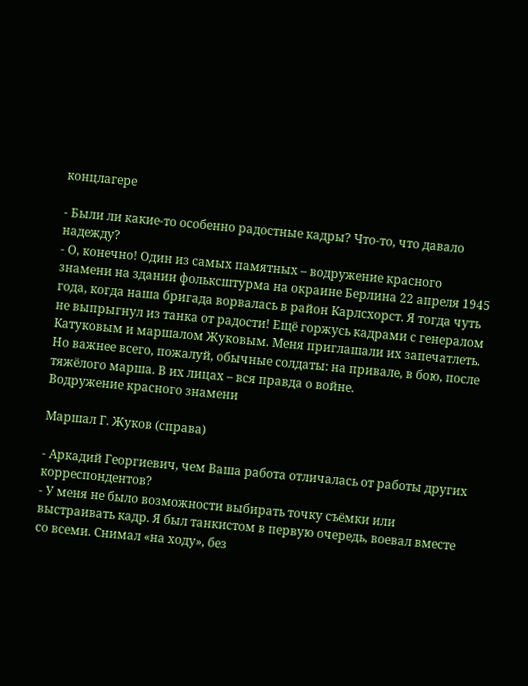концлагере

- Были ли какие-то особенно радостные кадры? Что-то, что давало надежду?
- О, конечно! Один из самых памятных – водружение красного знамени на здании фольксштурма на окраине Берлина 22 апреля 1945 года, когда наша бригада ворвалась в район Карлсхорст. Я тогда чуть не выпрыгнул из танка от радости! Ещё горжусь кадрами с генералом Катуковым и маршалом Жуковым. Меня приглашали их запечатлеть. Но важнее всего, пожалуй, обычные солдаты: на привале, в бою, после тяжёлого марша. В их лицах – вся правда о войне.
Водружение красного знамени

Маршал Г. Жуков (справа)

- Аркадий Георгиевич, чем Ваша работа отличалась от работы других корреспондентов?
- У меня не было возможности выбирать точку съёмки или выстраивать кадр. Я был танкистом в первую очередь, воевал вместе со всеми. Снимал «на ходу», без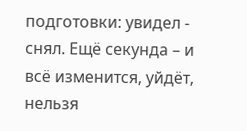подготовки: увидел - снял. Ещё секунда – и всё изменится, уйдёт, нельзя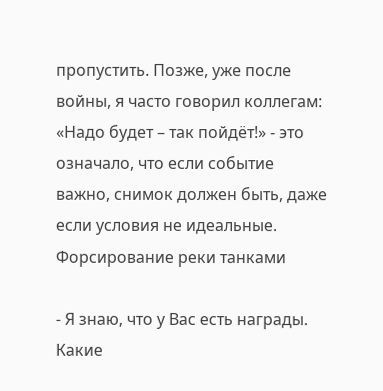пропустить. Позже, уже после войны, я часто говорил коллегам: «Надо будет – так пойдёт!» - это означало, что если событие важно, снимок должен быть, даже если условия не идеальные.
Форсирование реки танками

- Я знаю, что у Вас есть награды. Какие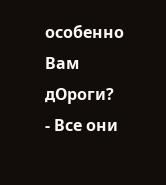особенно Вам дОроги?
- Все они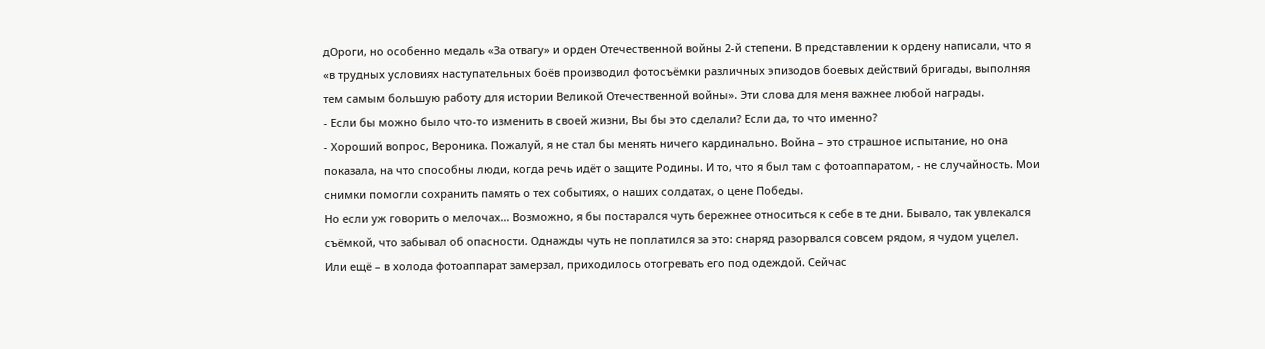дОроги, но особенно медаль «За отвагу» и орден Отечественной войны 2-й степени. В представлении к ордену написали, что я «в трудных условиях наступательных боёв производил фотосъёмки различных эпизодов боевых действий бригады, выполняя тем самым большую работу для истории Великой Отечественной войны». Эти слова для меня важнее любой награды.
- Если бы можно было что-то изменить в своей жизни, Вы бы это сделали? Если да, то что именно?
- Хороший вопрос, Вероника. Пожалуй, я не стал бы менять ничего кардинально. Война – это страшное испытание, но она показала, на что способны люди, когда речь идёт о защите Родины. И то, что я был там с фотоаппаратом, - не случайность. Мои снимки помогли сохранить память о тех событиях, о наших солдатах, о цене Победы.
Но если уж говорить о мелочах… Возможно, я бы постарался чуть бережнее относиться к себе в те дни. Бывало, так увлекался съёмкой, что забывал об опасности. Однажды чуть не поплатился за это: снаряд разорвался совсем рядом, я чудом уцелел. Или ещё – в холода фотоаппарат замерзал, приходилось отогревать его под одеждой. Сейчас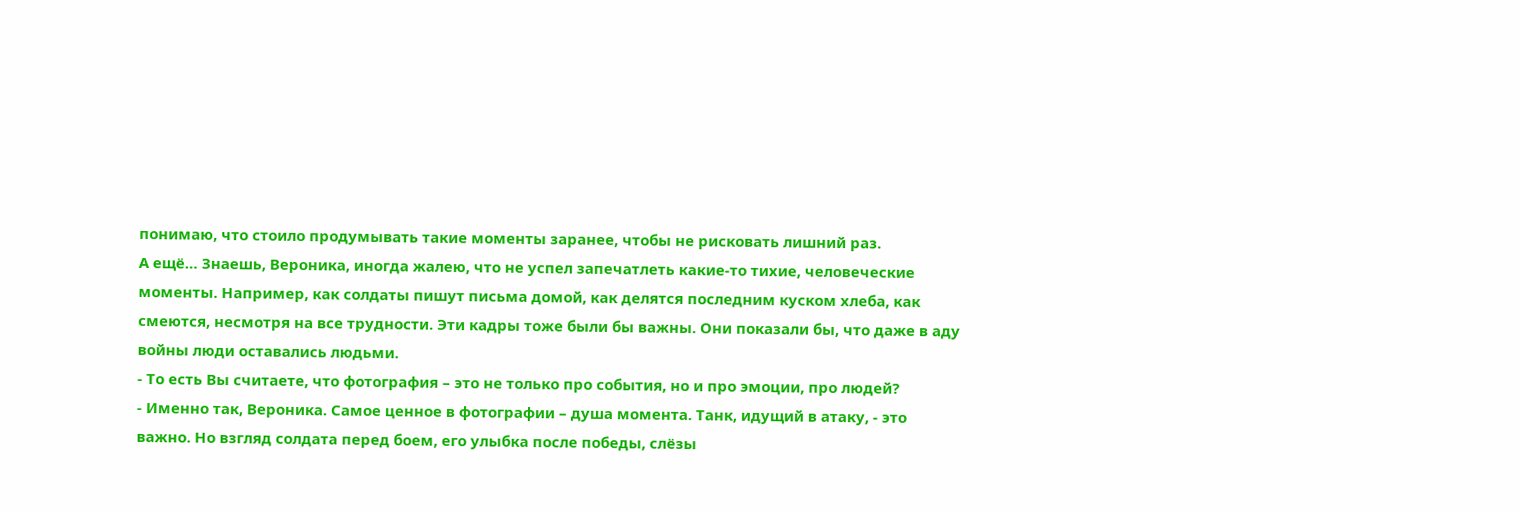понимаю, что стоило продумывать такие моменты заранее, чтобы не рисковать лишний раз.
А ещё… Знаешь, Вероника, иногда жалею, что не успел запечатлеть какие-то тихие, человеческие моменты. Например, как солдаты пишут письма домой, как делятся последним куском хлеба, как смеются, несмотря на все трудности. Эти кадры тоже были бы важны. Они показали бы, что даже в аду войны люди оставались людьми.
- То есть Вы считаете, что фотография – это не только про события, но и про эмоции, про людей?
- Именно так, Вероника. Самое ценное в фотографии – душа момента. Танк, идущий в атаку, - это важно. Но взгляд солдата перед боем, его улыбка после победы, слёзы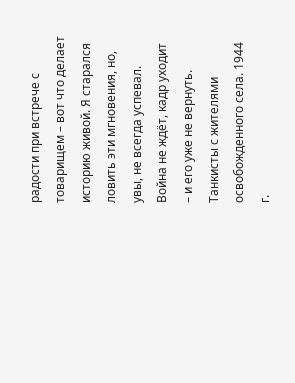радости при встрече с товарищем – вот что делает историю живой. Я старался ловить эти мгновения, но, увы, не всегда успевал. Война не ждёт, кадр уходит – и его уже не вернуть.
Танкисты с жителями освобожденного села. 1944 г.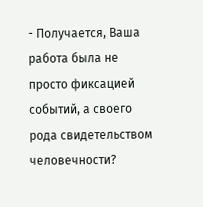- Получается, Ваша работа была не просто фиксацией событий, а своего рода свидетельством человечности?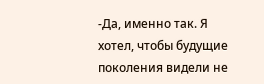-Да, именно так. Я хотел, чтобы будущие поколения видели не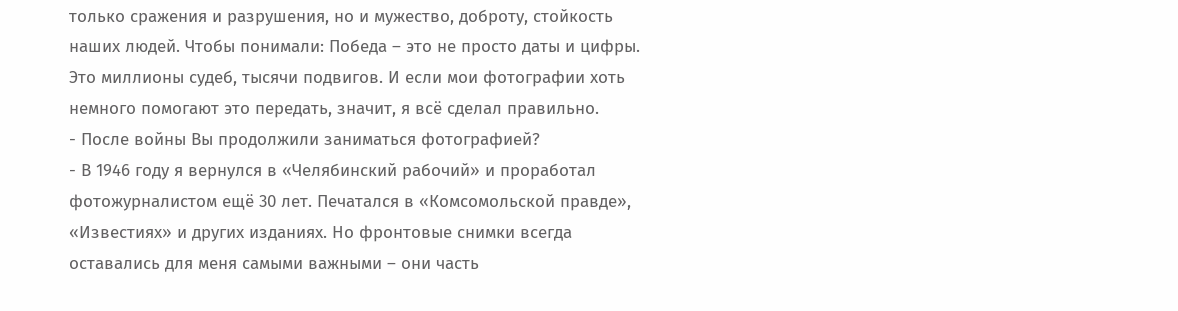только сражения и разрушения, но и мужество, доброту, стойкость наших людей. Чтобы понимали: Победа – это не просто даты и цифры. Это миллионы судеб, тысячи подвигов. И если мои фотографии хоть немного помогают это передать, значит, я всё сделал правильно.
- После войны Вы продолжили заниматься фотографией?
- В 1946 году я вернулся в «Челябинский рабочий» и проработал фотожурналистом ещё 30 лет. Печатался в «Комсомольской правде», «Известиях» и других изданиях. Но фронтовые снимки всегда оставались для меня самыми важными – они часть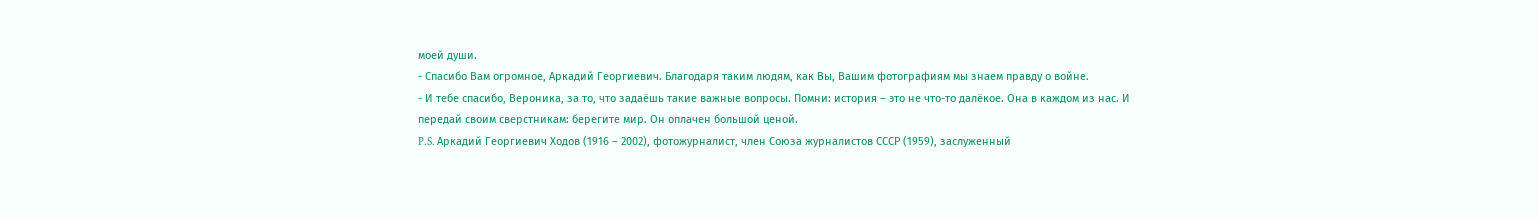моей души.
- Спасибо Вам огромное, Аркадий Георгиевич. Благодаря таким людям, как Вы, Вашим фотографиям мы знаем правду о войне.
- И тебе спасибо, Вероника, за то, что задаёшь такие важные вопросы. Помни: история – это не что-то далёкое. Она в каждом из нас. И передай своим сверстникам: берегите мир. Он оплачен большой ценой.
P.S. Аркадий Георгиевич Ходов (1916 – 2002), фотожурналист, член Союза журналистов СССР (1959), заслуженный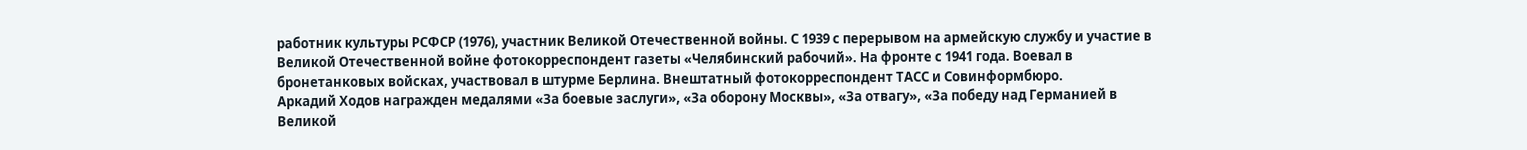работник культуры РСФСР (1976), участник Великой Отечественной войны. С 1939 с перерывом на армейскую службу и участие в Великой Отечественной войне фотокорреспондент газеты «Челябинский рабочий». На фронте с 1941 года. Воевал в бронетанковых войсках, участвовал в штурме Берлина. Внештатный фотокорреспондент ТАСС и Совинформбюро.
Аркадий Ходов награжден медалями «За боевые заслуги», «За оборону Москвы», «За отвагу», «За победу над Германией в Великой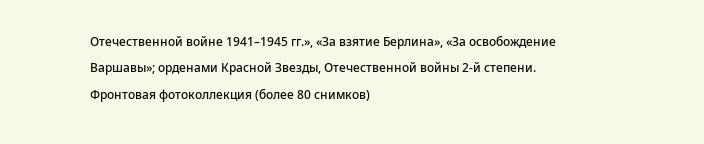Отечественной войне 1941–1945 гг.», «За взятие Берлина», «За освобождение Варшавы»; орденами Красной Звезды, Отечественной войны 2-й степени.
Фронтовая фотоколлекция (более 80 снимков)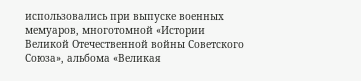использовались при выпуске военных мемуаров, многотомной «Истории Великой Отечественной войны Советского Союза», альбома «Великая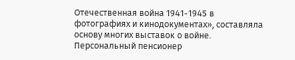Отечественная война 1941-1945 в фотографиях и кинодокументах», составляла основу многих выставок о войне. Персональный пенсионер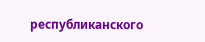республиканского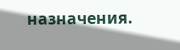назначения.